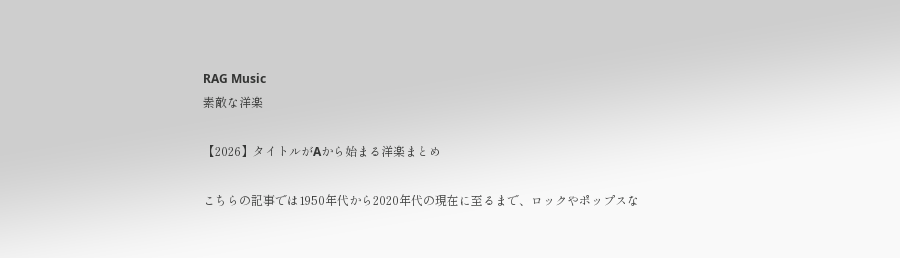RAG Music
素敵な洋楽

【2026】タイトルがAから始まる洋楽まとめ

こちらの記事では1950年代から2020年代の現在に至るまで、ロックやポップスな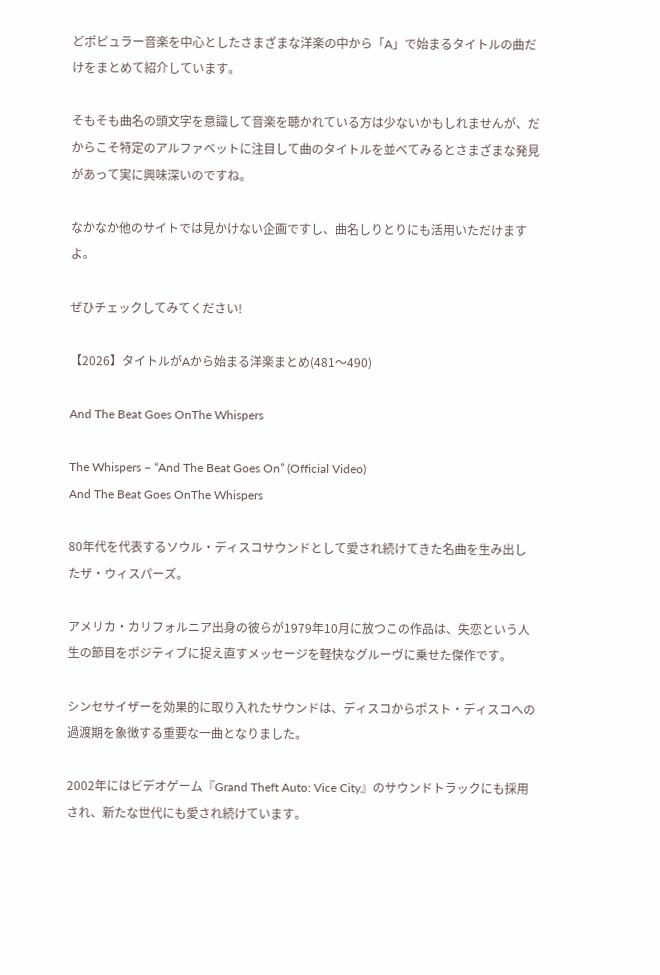どポピュラー音楽を中心としたさまざまな洋楽の中から「A」で始まるタイトルの曲だけをまとめて紹介しています。

そもそも曲名の頭文字を意識して音楽を聴かれている方は少ないかもしれませんが、だからこそ特定のアルファベットに注目して曲のタイトルを並べてみるとさまざまな発見があって実に興味深いのですね。

なかなか他のサイトでは見かけない企画ですし、曲名しりとりにも活用いただけますよ。

ぜひチェックしてみてください!

【2026】タイトルがAから始まる洋楽まとめ(481〜490)

And The Beat Goes OnThe Whispers

The Whispers – “And The Beat Goes On” (Official Video)
And The Beat Goes OnThe Whispers

80年代を代表するソウル・ディスコサウンドとして愛され続けてきた名曲を生み出したザ・ウィスパーズ。

アメリカ・カリフォルニア出身の彼らが1979年10月に放つこの作品は、失恋という人生の節目をポジティブに捉え直すメッセージを軽快なグルーヴに乗せた傑作です。

シンセサイザーを効果的に取り入れたサウンドは、ディスコからポスト・ディスコへの過渡期を象徴する重要な一曲となりました。

2002年にはビデオゲーム『Grand Theft Auto: Vice City』のサウンドトラックにも採用され、新たな世代にも愛され続けています。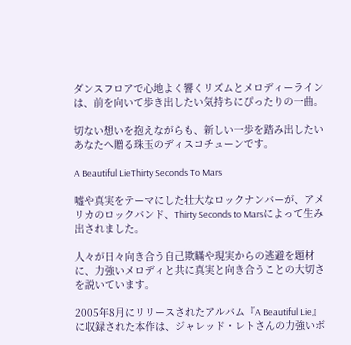ダンスフロアで心地よく響くリズムとメロディーラインは、前を向いて歩き出したい気持ちにぴったりの一曲。

切ない想いを抱えながらも、新しい一歩を踏み出したいあなたへ贈る珠玉のディスコチューンです。

A Beautiful LieThirty Seconds To Mars

嘘や真実をテーマにした壮大なロックナンバーが、アメリカのロックバンド、Thirty Seconds to Marsによって生み出されました。

人々が日々向き合う自己欺瞞や現実からの逃避を題材に、力強いメロディと共に真実と向き合うことの大切さを説いています。

2005年8月にリリースされたアルバム『A Beautiful Lie』に収録された本作は、ジャレッド・レトさんの力強いボ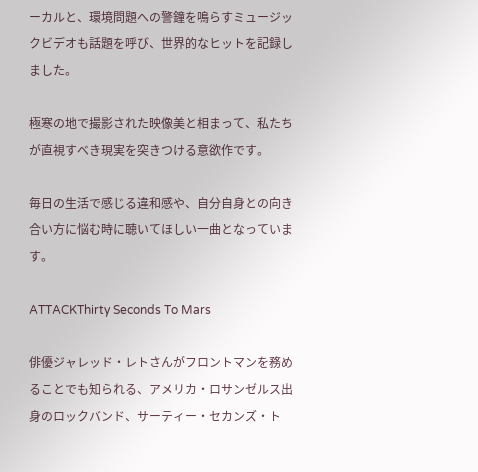ーカルと、環境問題への警鐘を鳴らすミュージックビデオも話題を呼び、世界的なヒットを記録しました。

極寒の地で撮影された映像美と相まって、私たちが直視すべき現実を突きつける意欲作です。

毎日の生活で感じる違和感や、自分自身との向き合い方に悩む時に聴いてほしい一曲となっています。

ATTACKThirty Seconds To Mars

俳優ジャレッド・レトさんがフロントマンを務めることでも知られる、アメリカ・ロサンゼルス出身のロックバンド、サーティー・セカンズ・ト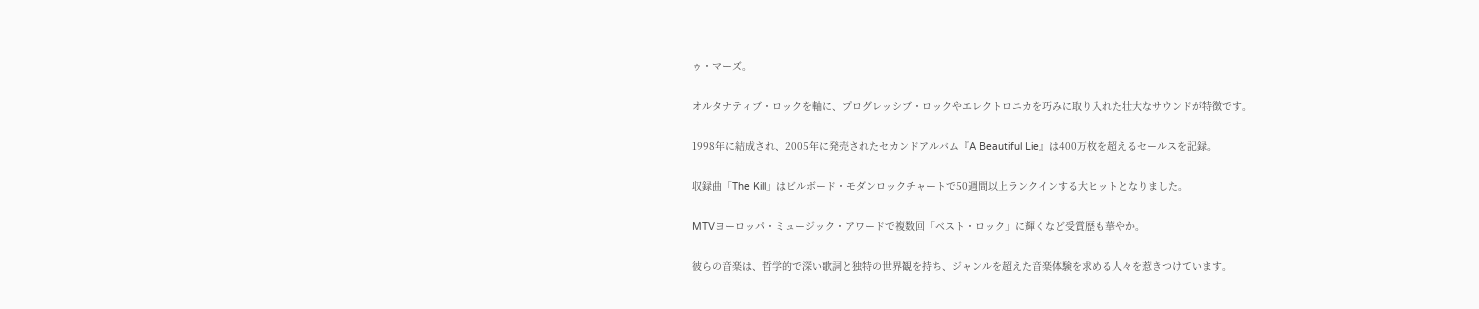ゥ・マーズ。

オルタナティブ・ロックを軸に、プログレッシブ・ロックやエレクトロニカを巧みに取り入れた壮大なサウンドが特徴です。

1998年に結成され、2005年に発売されたセカンドアルバム『A Beautiful Lie』は400万枚を超えるセールスを記録。

収録曲「The Kill」はビルボード・モダンロックチャートで50週間以上ランクインする大ヒットとなりました。

MTVヨーロッパ・ミュージック・アワードで複数回「ベスト・ロック」に輝くなど受賞歴も華やか。

彼らの音楽は、哲学的で深い歌詞と独特の世界観を持ち、ジャンルを超えた音楽体験を求める人々を惹きつけています。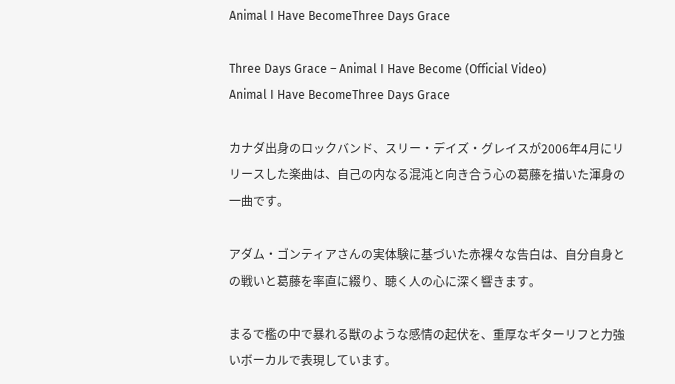Animal I Have BecomeThree Days Grace

Three Days Grace – Animal I Have Become (Official Video)
Animal I Have BecomeThree Days Grace

カナダ出身のロックバンド、スリー・デイズ・グレイスが2006年4月にリリースした楽曲は、自己の内なる混沌と向き合う心の葛藤を描いた渾身の一曲です。

アダム・ゴンティアさんの実体験に基づいた赤裸々な告白は、自分自身との戦いと葛藤を率直に綴り、聴く人の心に深く響きます。

まるで檻の中で暴れる獣のような感情の起伏を、重厚なギターリフと力強いボーカルで表現しています。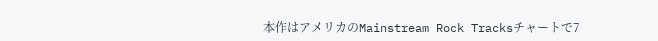本作はアメリカのMainstream Rock Tracksチャートで7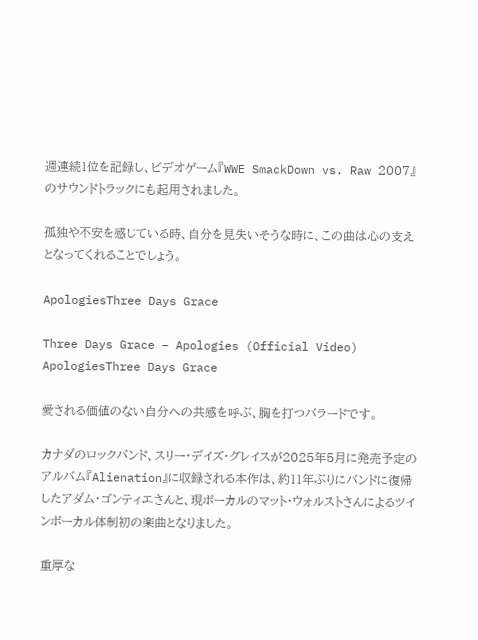週連続1位を記録し、ビデオゲーム『WWE SmackDown vs. Raw 2007』のサウンドトラックにも起用されました。

孤独や不安を感じている時、自分を見失いそうな時に、この曲は心の支えとなってくれることでしょう。

ApologiesThree Days Grace

Three Days Grace – Apologies (Official Video)
ApologiesThree Days Grace

愛される価値のない自分への共感を呼ぶ、胸を打つバラードです。

カナダのロックバンド、スリー・デイズ・グレイスが2025年5月に発売予定のアルバム『Alienation』に収録される本作は、約11年ぶりにバンドに復帰したアダム・ゴンティエさんと、現ボーカルのマット・ウォルストさんによるツインボーカル体制初の楽曲となりました。

重厚な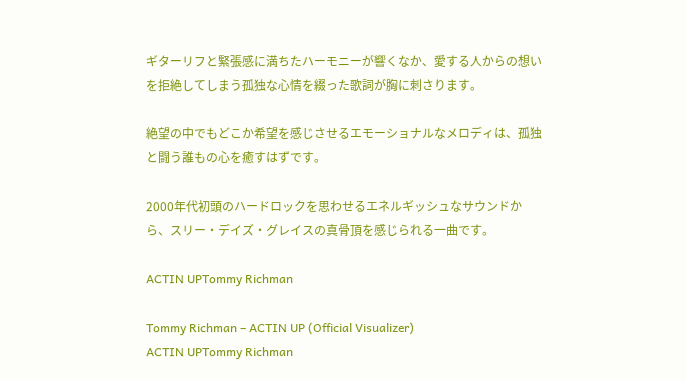ギターリフと緊張感に満ちたハーモニーが響くなか、愛する人からの想いを拒絶してしまう孤独な心情を綴った歌詞が胸に刺さります。

絶望の中でもどこか希望を感じさせるエモーショナルなメロディは、孤独と闘う誰もの心を癒すはずです。

2000年代初頭のハードロックを思わせるエネルギッシュなサウンドから、スリー・デイズ・グレイスの真骨頂を感じられる一曲です。

ACTIN UPTommy Richman

Tommy Richman – ACTIN UP (Official Visualizer)
ACTIN UPTommy Richman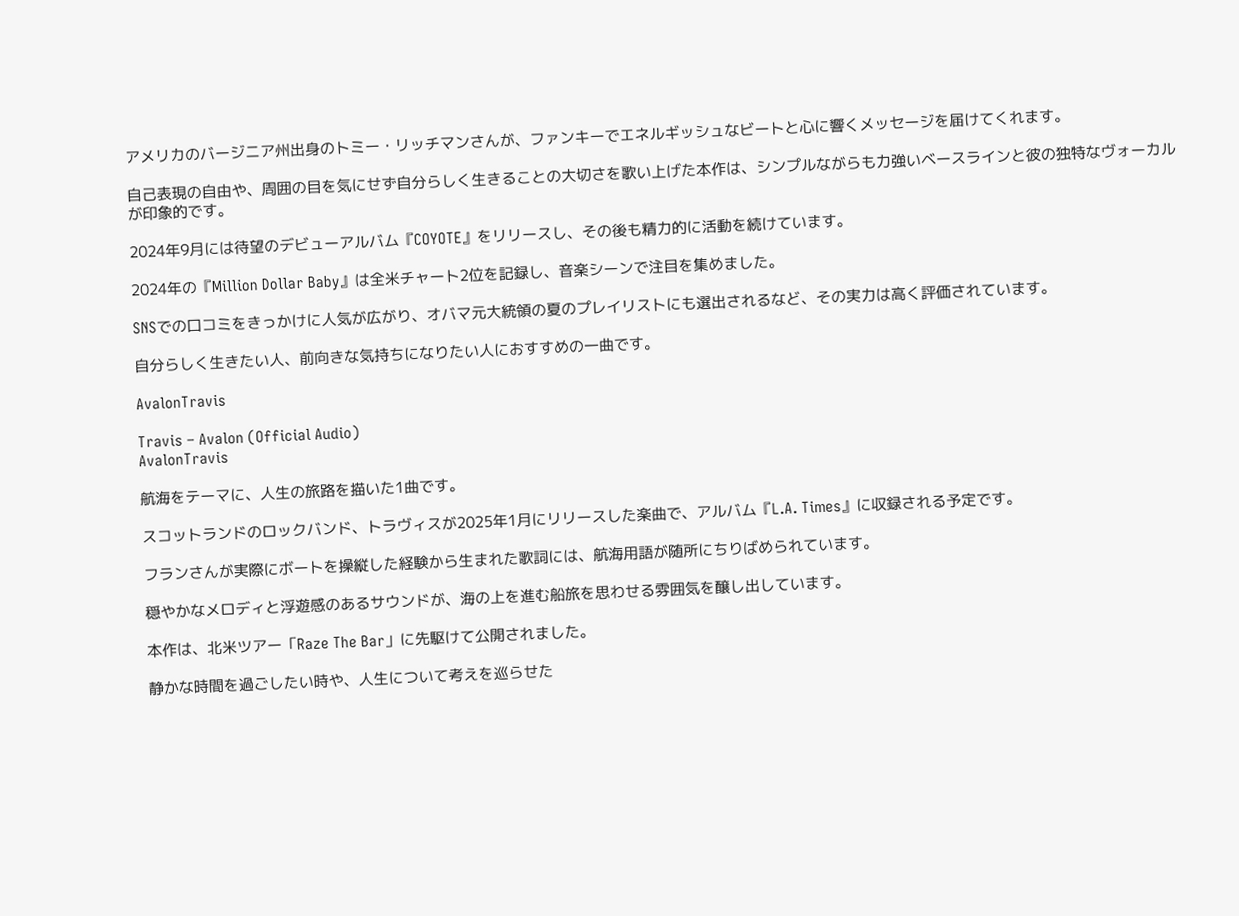アメリカのバージニア州出身のトミー・リッチマンさんが、ファンキーでエネルギッシュなビートと心に響くメッセージを届けてくれます。

自己表現の自由や、周囲の目を気にせず自分らしく生きることの大切さを歌い上げた本作は、シンプルながらも力強いベースラインと彼の独特なヴォーカルが印象的です。

2024年9月には待望のデビューアルバム『COYOTE』をリリースし、その後も精力的に活動を続けています。

2024年の『Million Dollar Baby』は全米チャート2位を記録し、音楽シーンで注目を集めました。

SNSでの口コミをきっかけに人気が広がり、オバマ元大統領の夏のプレイリストにも選出されるなど、その実力は高く評価されています。

自分らしく生きたい人、前向きな気持ちになりたい人におすすめの一曲です。

AvalonTravis

Travis – Avalon (Official Audio)
AvalonTravis

航海をテーマに、人生の旅路を描いた1曲です。

スコットランドのロックバンド、トラヴィスが2025年1月にリリースした楽曲で、アルバム『L.A. Times』に収録される予定です。

フランさんが実際にボートを操縦した経験から生まれた歌詞には、航海用語が随所にちりばめられています。

穏やかなメロディと浮遊感のあるサウンドが、海の上を進む船旅を思わせる雰囲気を醸し出しています。

本作は、北米ツアー「Raze The Bar」に先駆けて公開されました。

静かな時間を過ごしたい時や、人生について考えを巡らせた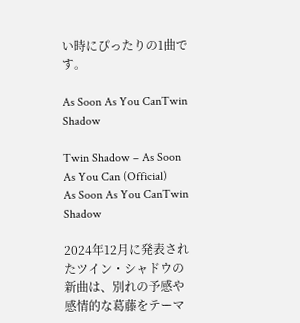い時にぴったりの1曲です。

As Soon As You CanTwin Shadow

Twin Shadow – As Soon As You Can (Official)
As Soon As You CanTwin Shadow

2024年12月に発表されたツイン・シャドウの新曲は、別れの予感や感情的な葛藤をテーマ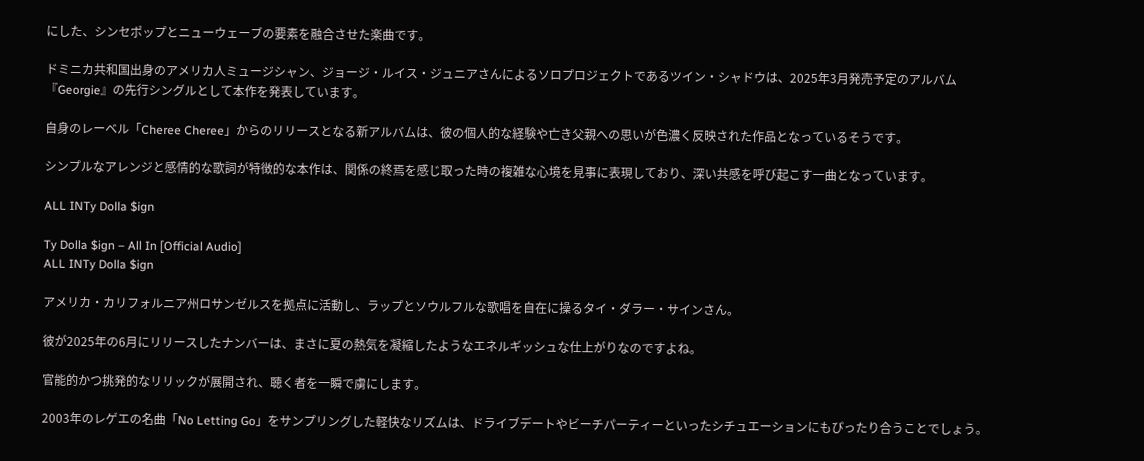にした、シンセポップとニューウェーブの要素を融合させた楽曲です。

ドミニカ共和国出身のアメリカ人ミュージシャン、ジョージ・ルイス・ジュニアさんによるソロプロジェクトであるツイン・シャドウは、2025年3月発売予定のアルバム『Georgie』の先行シングルとして本作を発表しています。

自身のレーベル「Cheree Cheree」からのリリースとなる新アルバムは、彼の個人的な経験や亡き父親への思いが色濃く反映された作品となっているそうです。

シンプルなアレンジと感情的な歌詞が特徴的な本作は、関係の終焉を感じ取った時の複雑な心境を見事に表現しており、深い共感を呼び起こす一曲となっています。

ALL INTy Dolla $ign

Ty Dolla $ign – All In [Official Audio]
ALL INTy Dolla $ign

アメリカ・カリフォルニア州ロサンゼルスを拠点に活動し、ラップとソウルフルな歌唱を自在に操るタイ・ダラー・サインさん。

彼が2025年の6月にリリースしたナンバーは、まさに夏の熱気を凝縮したようなエネルギッシュな仕上がりなのですよね。

官能的かつ挑発的なリリックが展開され、聴く者を一瞬で虜にします。

2003年のレゲエの名曲「No Letting Go」をサンプリングした軽快なリズムは、ドライブデートやビーチパーティーといったシチュエーションにもぴったり合うことでしょう。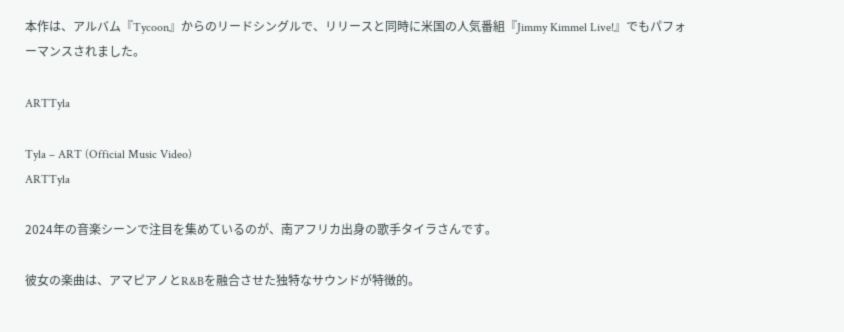本作は、アルバム『Tycoon』からのリードシングルで、リリースと同時に米国の人気番組『Jimmy Kimmel Live!』でもパフォーマンスされました。

ARTTyla

Tyla – ART (Official Music Video)
ARTTyla

2024年の音楽シーンで注目を集めているのが、南アフリカ出身の歌手タイラさんです。

彼女の楽曲は、アマピアノとR&Bを融合させた独特なサウンドが特徴的。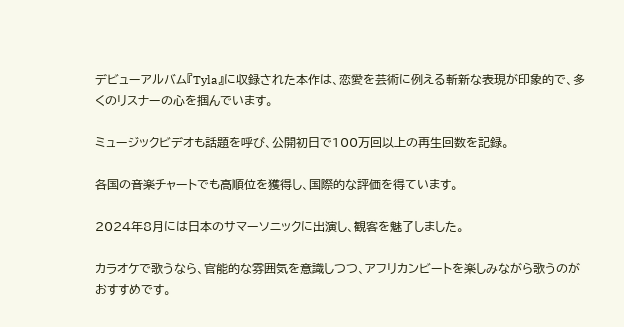デビューアルバム『Tyla』に収録された本作は、恋愛を芸術に例える斬新な表現が印象的で、多くのリスナーの心を掴んでいます。

ミュージックビデオも話題を呼び、公開初日で100万回以上の再生回数を記録。

各国の音楽チャートでも高順位を獲得し、国際的な評価を得ています。

2024年8月には日本のサマーソニックに出演し、観客を魅了しました。

カラオケで歌うなら、官能的な雰囲気を意識しつつ、アフリカンビートを楽しみながら歌うのがおすすめです。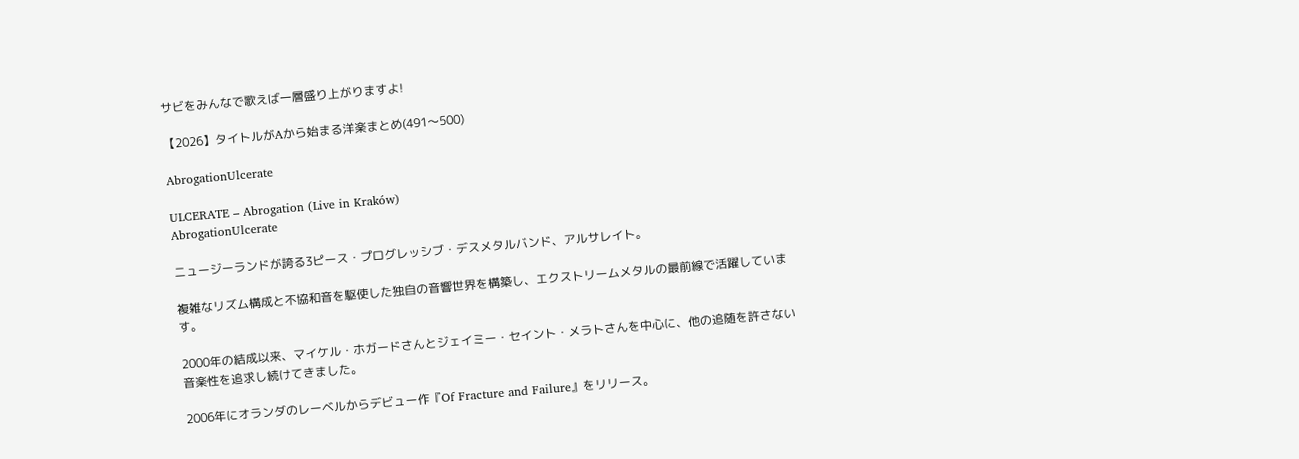サビをみんなで歌えば一層盛り上がりますよ!

【2026】タイトルがAから始まる洋楽まとめ(491〜500)

AbrogationUlcerate

ULCERATE – Abrogation (Live in Kraków)
AbrogationUlcerate

ニュージーランドが誇る3ピース・プログレッシブ・デスメタルバンド、アルサレイト。

複雑なリズム構成と不協和音を駆使した独自の音響世界を構築し、エクストリームメタルの最前線で活躍しています。

2000年の結成以来、マイケル・ホガードさんとジェイミー・セイント・メラトさんを中心に、他の追随を許さない音楽性を追求し続けてきました。

2006年にオランダのレーベルからデビュー作『Of Fracture and Failure』をリリース。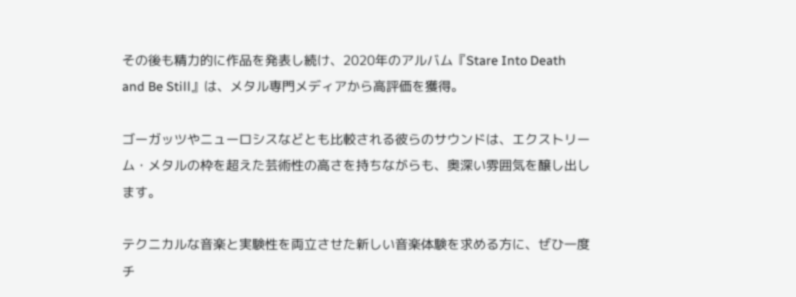その後も精力的に作品を発表し続け、2020年のアルバム『Stare Into Death and Be Still』は、メタル専門メディアから高評価を獲得。

ゴーガッツやニューロシスなどとも比較される彼らのサウンドは、エクストリーム・メタルの枠を超えた芸術性の高さを持ちながらも、奥深い雰囲気を醸し出します。

テクニカルな音楽と実験性を両立させた新しい音楽体験を求める方に、ぜひ一度チ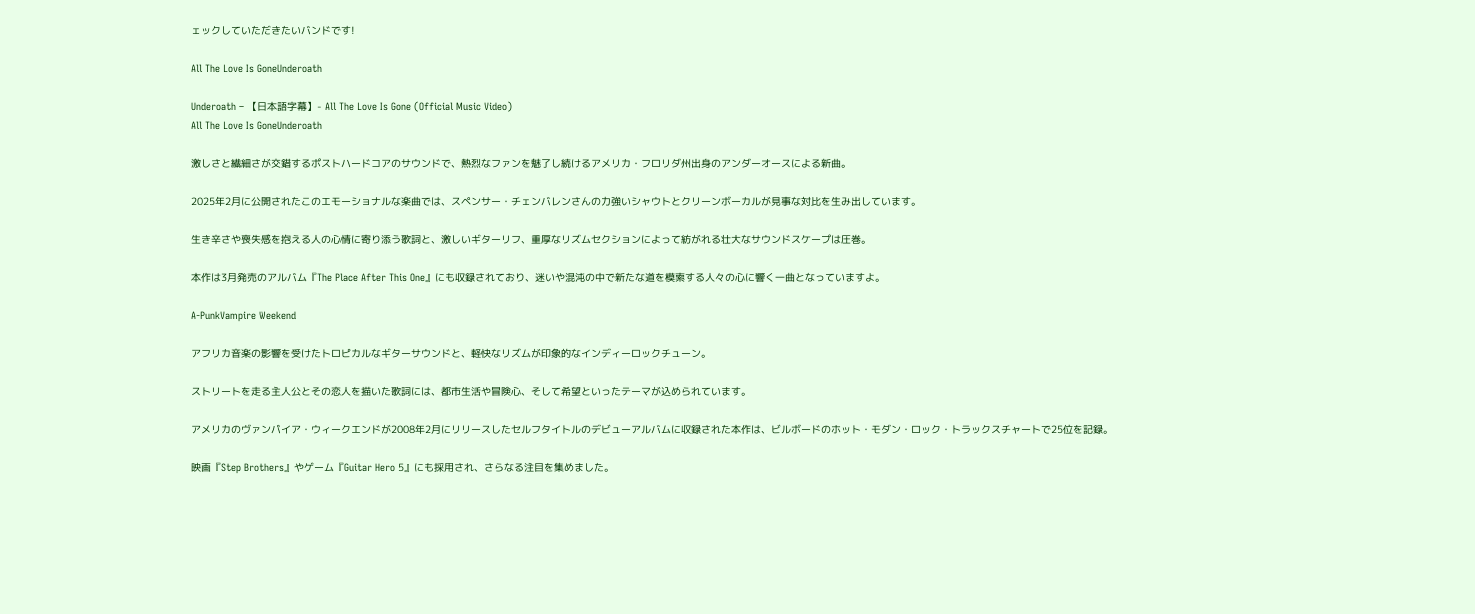ェックしていただきたいバンドです!

All The Love Is GoneUnderoath

Underoath – 【日本語字幕】- All The Love Is Gone (Official Music Video)
All The Love Is GoneUnderoath

激しさと繊細さが交錯するポストハードコアのサウンドで、熱烈なファンを魅了し続けるアメリカ・フロリダ州出身のアンダーオースによる新曲。

2025年2月に公開されたこのエモーショナルな楽曲では、スペンサー・チェンバレンさんの力強いシャウトとクリーンボーカルが見事な対比を生み出しています。

生き辛さや喪失感を抱える人の心情に寄り添う歌詞と、激しいギターリフ、重厚なリズムセクションによって紡がれる壮大なサウンドスケープは圧巻。

本作は3月発売のアルバム『The Place After This One』にも収録されており、迷いや混沌の中で新たな道を模索する人々の心に響く一曲となっていますよ。

A-PunkVampire Weekend

アフリカ音楽の影響を受けたトロピカルなギターサウンドと、軽快なリズムが印象的なインディーロックチューン。

ストリートを走る主人公とその恋人を描いた歌詞には、都市生活や冒険心、そして希望といったテーマが込められています。

アメリカのヴァンパイア・ウィークエンドが2008年2月にリリースしたセルフタイトルのデビューアルバムに収録された本作は、ビルボードのホット・モダン・ロック・トラックスチャートで25位を記録。

映画『Step Brothers』やゲーム『Guitar Hero 5』にも採用され、さらなる注目を集めました。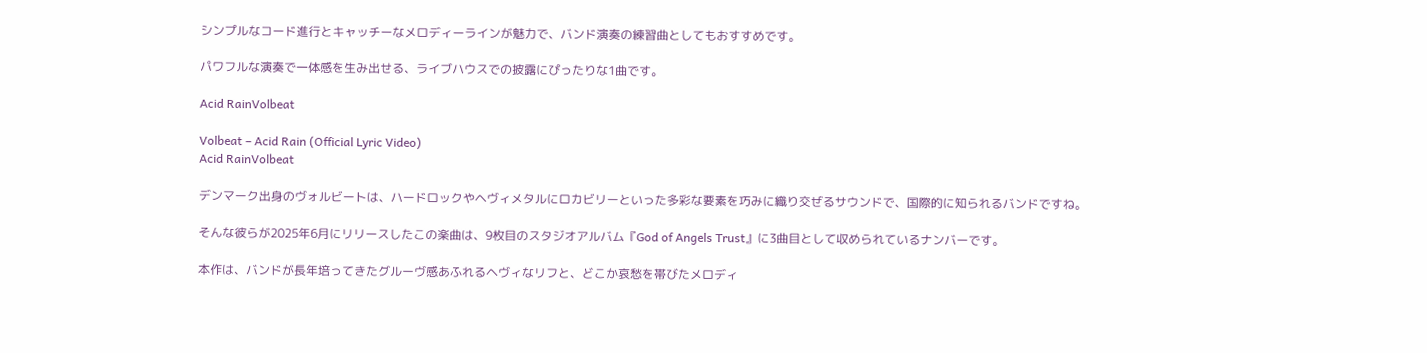シンプルなコード進行とキャッチーなメロディーラインが魅力で、バンド演奏の練習曲としてもおすすめです。

パワフルな演奏で一体感を生み出せる、ライブハウスでの披露にぴったりな1曲です。

Acid RainVolbeat

Volbeat – Acid Rain (Official Lyric Video)
Acid RainVolbeat

デンマーク出身のヴォルビートは、ハードロックやヘヴィメタルにロカビリーといった多彩な要素を巧みに織り交ぜるサウンドで、国際的に知られるバンドですね。

そんな彼らが2025年6月にリリースしたこの楽曲は、9枚目のスタジオアルバム『God of Angels Trust』に3曲目として収められているナンバーです。

本作は、バンドが長年培ってきたグルーヴ感あふれるヘヴィなリフと、どこか哀愁を帯びたメロディ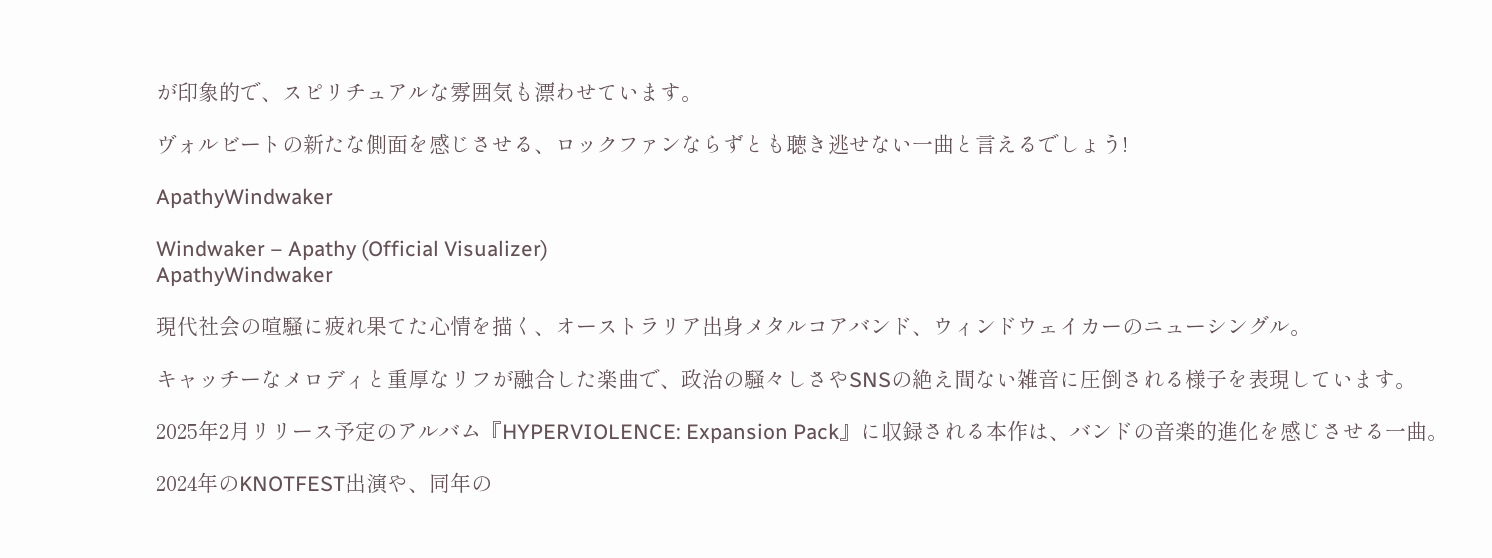が印象的で、スピリチュアルな雰囲気も漂わせています。

ヴォルビートの新たな側面を感じさせる、ロックファンならずとも聴き逃せない一曲と言えるでしょう!

ApathyWindwaker

Windwaker – Apathy (Official Visualizer)
ApathyWindwaker

現代社会の喧騒に疲れ果てた心情を描く、オーストラリア出身メタルコアバンド、ウィンドウェイカーのニューシングル。

キャッチーなメロディと重厚なリフが融合した楽曲で、政治の騒々しさやSNSの絶え間ない雑音に圧倒される様子を表現しています。

2025年2月リリース予定のアルバム『HYPERVIOLENCE: Expansion Pack』に収録される本作は、バンドの音楽的進化を感じさせる一曲。

2024年のKNOTFEST出演や、同年の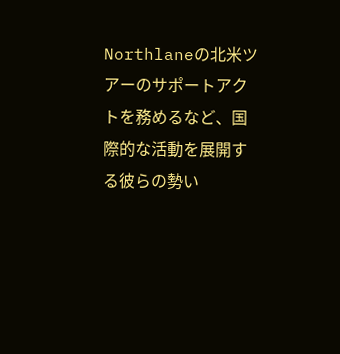Northlaneの北米ツアーのサポートアクトを務めるなど、国際的な活動を展開する彼らの勢い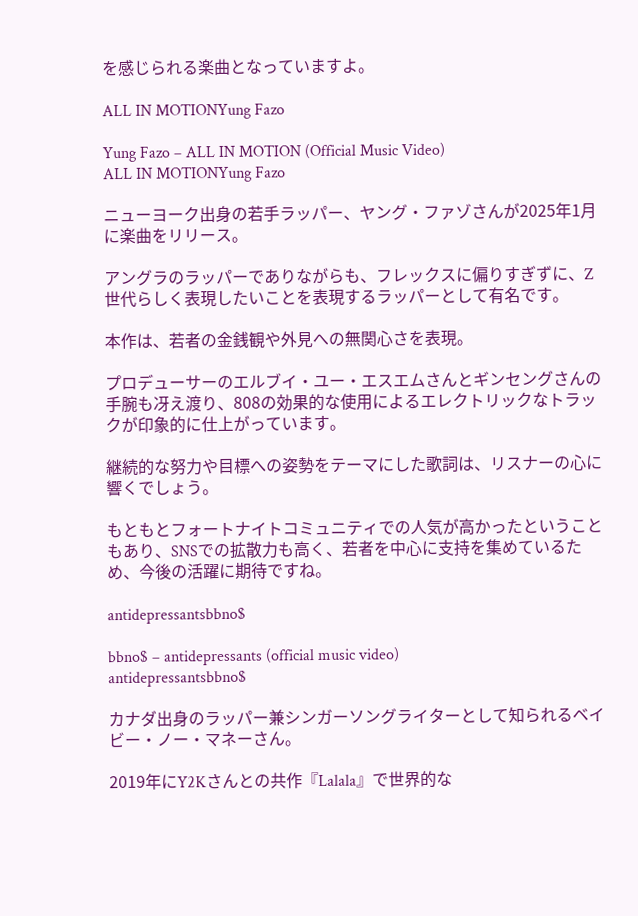を感じられる楽曲となっていますよ。

ALL IN MOTIONYung Fazo

Yung Fazo – ALL IN MOTION (Official Music Video)
ALL IN MOTIONYung Fazo

ニューヨーク出身の若手ラッパー、ヤング・ファゾさんが2025年1月に楽曲をリリース。

アングラのラッパーでありながらも、フレックスに偏りすぎずに、Z世代らしく表現したいことを表現するラッパーとして有名です。

本作は、若者の金銭観や外見への無関心さを表現。

プロデューサーのエルブイ・ユー・エスエムさんとギンセングさんの手腕も冴え渡り、808の効果的な使用によるエレクトリックなトラックが印象的に仕上がっています。

継続的な努力や目標への姿勢をテーマにした歌詞は、リスナーの心に響くでしょう。

もともとフォートナイトコミュニティでの人気が高かったということもあり、SNSでの拡散力も高く、若者を中心に支持を集めているため、今後の活躍に期待ですね。

antidepressantsbbno$

bbno$ – antidepressants (official music video)
antidepressantsbbno$

カナダ出身のラッパー兼シンガーソングライターとして知られるベイビー・ノー・マネーさん。

2019年にY2Kさんとの共作『Lalala』で世界的な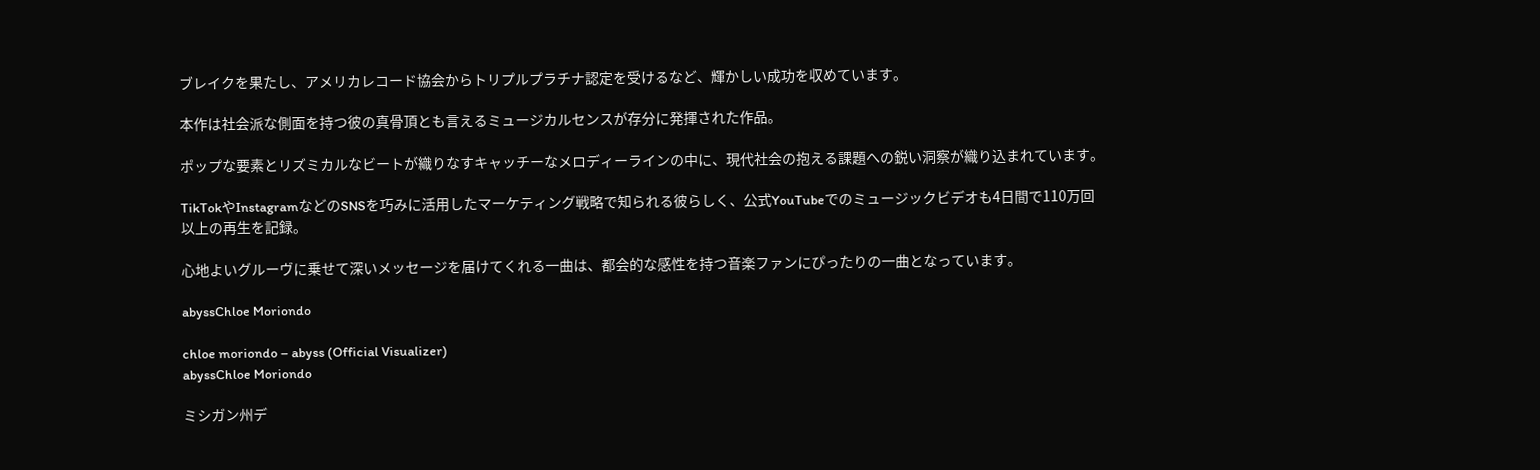ブレイクを果たし、アメリカレコード協会からトリプルプラチナ認定を受けるなど、輝かしい成功を収めています。

本作は社会派な側面を持つ彼の真骨頂とも言えるミュージカルセンスが存分に発揮された作品。

ポップな要素とリズミカルなビートが織りなすキャッチーなメロディーラインの中に、現代社会の抱える課題への鋭い洞察が織り込まれています。

TikTokやInstagramなどのSNSを巧みに活用したマーケティング戦略で知られる彼らしく、公式YouTubeでのミュージックビデオも4日間で110万回以上の再生を記録。

心地よいグルーヴに乗せて深いメッセージを届けてくれる一曲は、都会的な感性を持つ音楽ファンにぴったりの一曲となっています。

abyssChloe Moriondo

chloe moriondo – abyss (Official Visualizer)
abyssChloe Moriondo

ミシガン州デ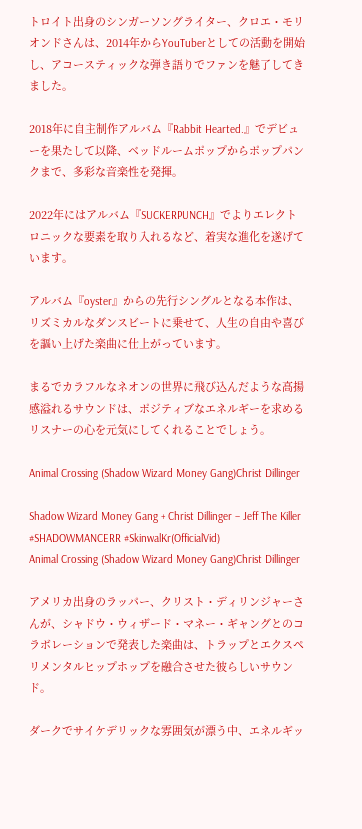トロイト出身のシンガーソングライター、クロエ・モリオンドさんは、2014年からYouTuberとしての活動を開始し、アコースティックな弾き語りでファンを魅了してきました。

2018年に自主制作アルバム『Rabbit Hearted.』でデビューを果たして以降、ベッドルームポップからポップパンクまで、多彩な音楽性を発揮。

2022年にはアルバム『SUCKERPUNCH』でよりエレクトロニックな要素を取り入れるなど、着実な進化を遂げています。

アルバム『oyster』からの先行シングルとなる本作は、リズミカルなダンスビートに乗せて、人生の自由や喜びを謳い上げた楽曲に仕上がっています。

まるでカラフルなネオンの世界に飛び込んだような高揚感溢れるサウンドは、ポジティブなエネルギーを求めるリスナーの心を元気にしてくれることでしょう。

Animal Crossing (Shadow Wizard Money Gang)Christ Dillinger

Shadow Wizard Money Gang + Christ Dillinger – Jeff The Killer #SHADOWMANCERR #SkinwalKr(OfficialVid)
Animal Crossing (Shadow Wizard Money Gang)Christ Dillinger

アメリカ出身のラッパー、クリスト・ディリンジャーさんが、シャドウ・ウィザード・マネー・ギャングとのコラボレーションで発表した楽曲は、トラップとエクスペリメンタルヒップホップを融合させた彼らしいサウンド。

ダークでサイケデリックな雰囲気が漂う中、エネルギッ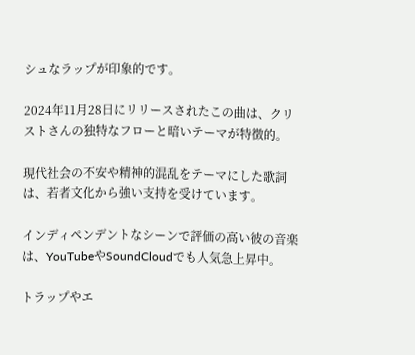シュなラップが印象的です。

2024年11月28日にリリースされたこの曲は、クリストさんの独特なフローと暗いテーマが特徴的。

現代社会の不安や精神的混乱をテーマにした歌詞は、若者文化から強い支持を受けています。

インディペンデントなシーンで評価の高い彼の音楽は、YouTubeやSoundCloudでも人気急上昇中。

トラップやエ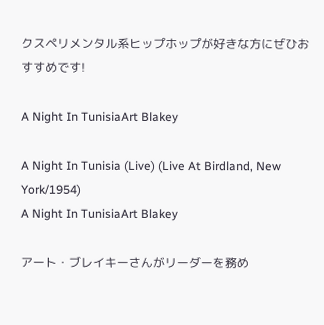クスペリメンタル系ヒップホップが好きな方にぜひおすすめです!

A Night In TunisiaArt Blakey

A Night In Tunisia (Live) (Live At Birdland, New York/1954)
A Night In TunisiaArt Blakey

アート・ブレイキーさんがリーダーを務め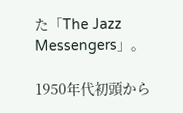た「The Jazz Messengers」。

1950年代初頭から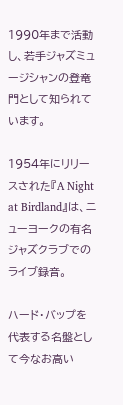1990年まで活動し、若手ジャズミュージシャンの登竜門として知られています。

1954年にリリースされた『A Night at Birdland』は、ニューヨークの有名ジャズクラブでのライブ録音。

ハード・バップを代表する名盤として今なお高い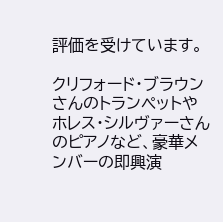評価を受けています。

クリフォード・ブラウンさんのトランペットやホレス・シルヴァーさんのピアノなど、豪華メンバーの即興演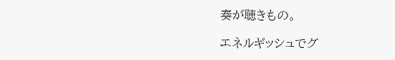奏が聴きもの。

エネルギッシュでグ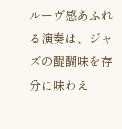ルーヴ感あふれる演奏は、ジャズの醍醐味を存分に味わえ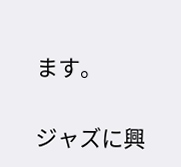ます。

ジャズに興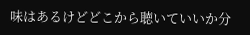味はあるけどどこから聴いていいか分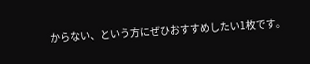からない、という方にぜひおすすめしたい1枚です。